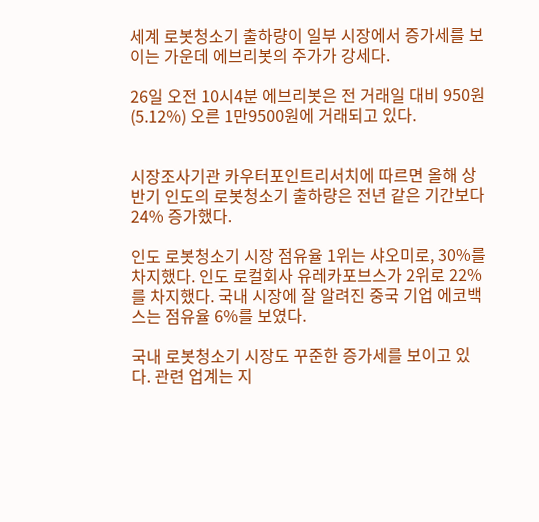세계 로봇청소기 출하량이 일부 시장에서 증가세를 보이는 가운데 에브리봇의 주가가 강세다.

26일 오전 10시4분 에브리봇은 전 거래일 대비 950원(5.12%) 오른 1만9500원에 거래되고 있다.


시장조사기관 카우터포인트리서치에 따르면 올해 상반기 인도의 로봇청소기 출하량은 전년 같은 기간보다 24% 증가했다.

인도 로봇청소기 시장 점유율 1위는 샤오미로, 30%를 차지했다. 인도 로컬회사 유레카포브스가 2위로 22%를 차지했다. 국내 시장에 잘 알려진 중국 기업 에코백스는 점유율 6%를 보였다.

국내 로봇청소기 시장도 꾸준한 증가세를 보이고 있다. 관련 업계는 지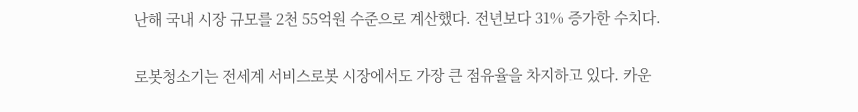난해 국내 시장 규모를 2천 55억원 수준으로 계산했다. 전년보다 31% 증가한 수치다.


로봇청소기는 전세계 서비스로봇 시장에서도 가장 큰 점유율을 차지하고 있다. 카운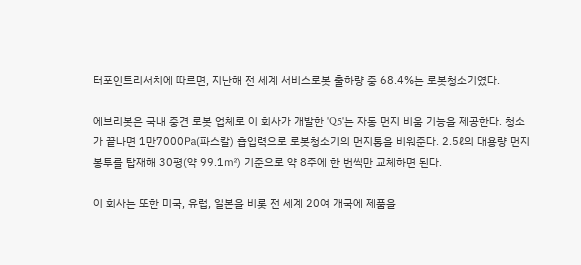터포인트리서치에 따르면, 지난해 전 세계 서비스로봇 출하량 중 68.4%는 로봇청소기였다.

에브리봇은 국내 중견 로봇 업체로 이 회사가 개발한 'Q5'는 자동 먼지 비움 기능을 제공한다. 청소가 끝나면 1만7000㎩(파스칼) 흡입력으로 로봇청소기의 먼지통을 비워준다. 2.5ℓ의 대용량 먼지 봉투를 탑재해 30평(약 99.1㎡) 기준으로 약 8주에 한 번씩만 교체하면 된다.

이 회사는 또한 미국, 유럽, 일본을 비롯 전 세계 20여 개국에 제품을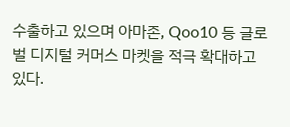수출하고 있으며 아마존, Qoo10 등 글로벌 디지털 커머스 마켓을 적극 확대하고 있다.